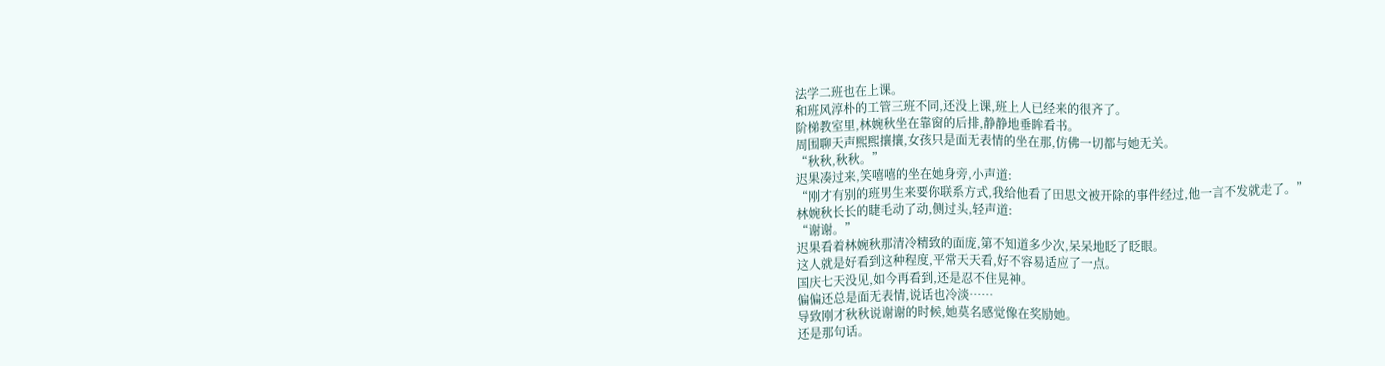法学二班也在上课。
和班风淳朴的工管三班不同,还没上课,班上人已经来的很齐了。
阶梯教室里,林婉秋坐在靠窗的后排,静静地垂眸看书。
周围聊天声熙熙攘攘,女孩只是面无表情的坐在那,仿佛一切都与她无关。
“秋秋,秋秋。”
迟果凑过来,笑嘻嘻的坐在她身旁,小声道:
“刚才有别的班男生来要你联系方式,我给他看了田思文被开除的事件经过,他一言不发就走了。”
林婉秋长长的睫毛动了动,侧过头,轻声道:
“谢谢。”
迟果看着林婉秋那清冷精致的面庞,第不知道多少次,呆呆地眨了眨眼。
这人就是好看到这种程度,平常天天看,好不容易适应了一点。
国庆七天没见,如今再看到,还是忍不住晃神。
偏偏还总是面无表情,说话也冷淡……
导致刚才秋秋说谢谢的时候,她莫名感觉像在奖励她。
还是那句话。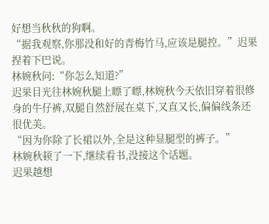好想当秋秋的狗啊。
“据我观察,你那没和好的青梅竹马,应该是腿控。”迟果捏着下巴说。
林婉秋问:“你怎么知道?”
迟果目光往林婉秋腿上瞟了瞟,林婉秋今天依旧穿着很修身的牛仔裤,双腿自然舒展在桌下,又直又长,偏偏线条还很优美。
“因为你除了长裙以外,全是这种显腿型的裤子。”
林婉秋顿了一下,继续看书,没接这个话题。
迟果越想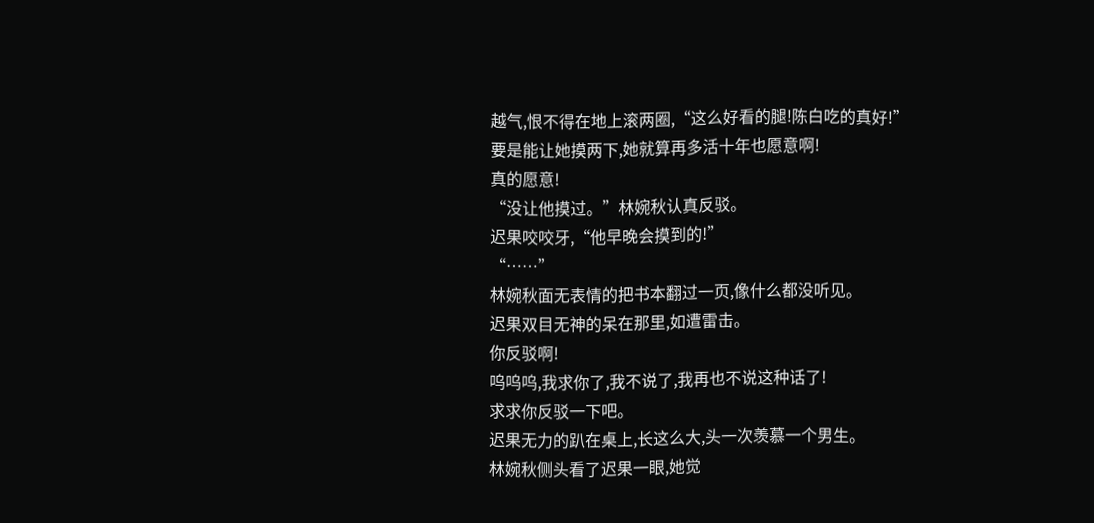越气,恨不得在地上滚两圈,“这么好看的腿!陈白吃的真好!”
要是能让她摸两下,她就算再多活十年也愿意啊!
真的愿意!
“没让他摸过。”林婉秋认真反驳。
迟果咬咬牙,“他早晚会摸到的!”
“……”
林婉秋面无表情的把书本翻过一页,像什么都没听见。
迟果双目无神的呆在那里,如遭雷击。
你反驳啊!
呜呜呜,我求你了,我不说了,我再也不说这种话了!
求求你反驳一下吧。
迟果无力的趴在桌上,长这么大,头一次羡慕一个男生。
林婉秋侧头看了迟果一眼,她觉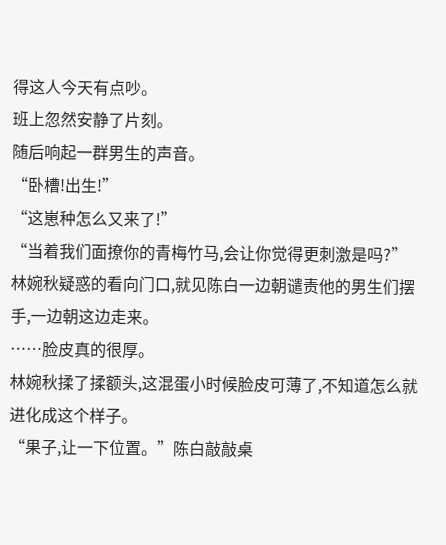得这人今天有点吵。
班上忽然安静了片刻。
随后响起一群男生的声音。
“卧槽!出生!”
“这崽种怎么又来了!”
“当着我们面撩你的青梅竹马,会让你觉得更刺激是吗?”
林婉秋疑惑的看向门口,就见陈白一边朝谴责他的男生们摆手,一边朝这边走来。
……脸皮真的很厚。
林婉秋揉了揉额头,这混蛋小时候脸皮可薄了,不知道怎么就进化成这个样子。
“果子,让一下位置。”陈白敲敲桌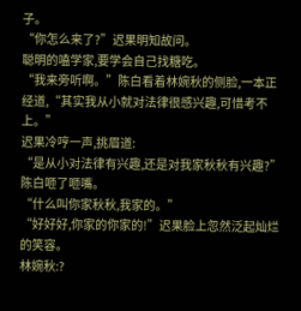子。
“你怎么来了?”迟果明知故问。
聪明的嗑学家,要学会自己找糖吃。
“我来旁听啊。”陈白看着林婉秋的侧脸,一本正经道,“其实我从小就对法律很感兴趣,可惜考不上。”
迟果冷哼一声,挑眉道:
“是从小对法律有兴趣,还是对我家秋秋有兴趣?”
陈白咂了咂嘴。
“什么叫你家秋秋,我家的。”
“好好好,你家的你家的!”迟果脸上忽然泛起灿烂的笑容。
林婉秋:?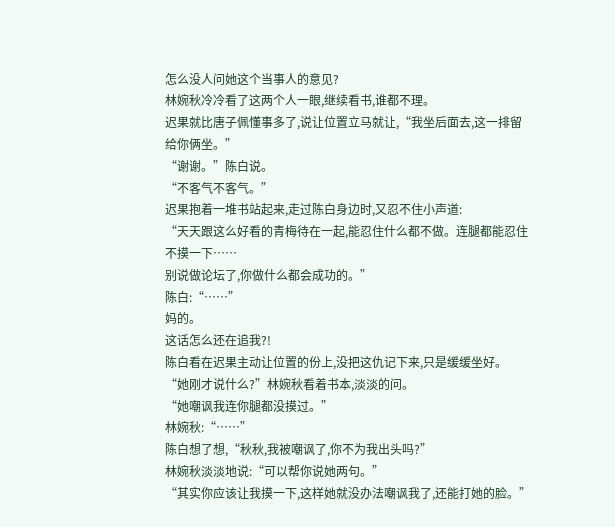怎么没人问她这个当事人的意见?
林婉秋冷冷看了这两个人一眼,继续看书,谁都不理。
迟果就比唐子佩懂事多了,说让位置立马就让,“我坐后面去,这一排留给你俩坐。”
“谢谢。”陈白说。
“不客气不客气。”
迟果抱着一堆书站起来,走过陈白身边时,又忍不住小声道:
“天天跟这么好看的青梅待在一起,能忍住什么都不做。连腿都能忍住不摸一下……
别说做论坛了,你做什么都会成功的。”
陈白:“……”
妈的。
这话怎么还在追我?!
陈白看在迟果主动让位置的份上,没把这仇记下来,只是缓缓坐好。
“她刚才说什么?”林婉秋看着书本,淡淡的问。
“她嘲讽我连你腿都没摸过。”
林婉秋:“……”
陈白想了想,“秋秋,我被嘲讽了,你不为我出头吗?”
林婉秋淡淡地说:“可以帮你说她两句。”
“其实你应该让我摸一下,这样她就没办法嘲讽我了,还能打她的脸。”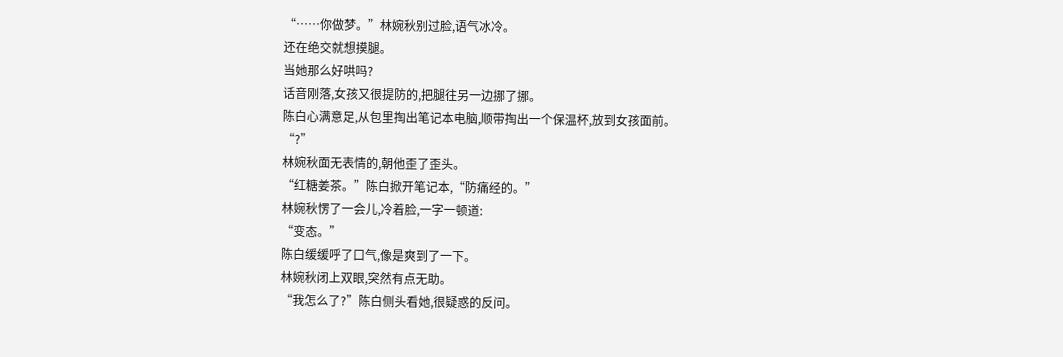“……你做梦。”林婉秋别过脸,语气冰冷。
还在绝交就想摸腿。
当她那么好哄吗?
话音刚落,女孩又很提防的,把腿往另一边挪了挪。
陈白心满意足,从包里掏出笔记本电脑,顺带掏出一个保温杯,放到女孩面前。
“?”
林婉秋面无表情的,朝他歪了歪头。
“红糖姜茶。”陈白掀开笔记本,“防痛经的。”
林婉秋愣了一会儿,冷着脸,一字一顿道:
“变态。”
陈白缓缓呼了口气,像是爽到了一下。
林婉秋闭上双眼,突然有点无助。
“我怎么了?”陈白侧头看她,很疑惑的反问。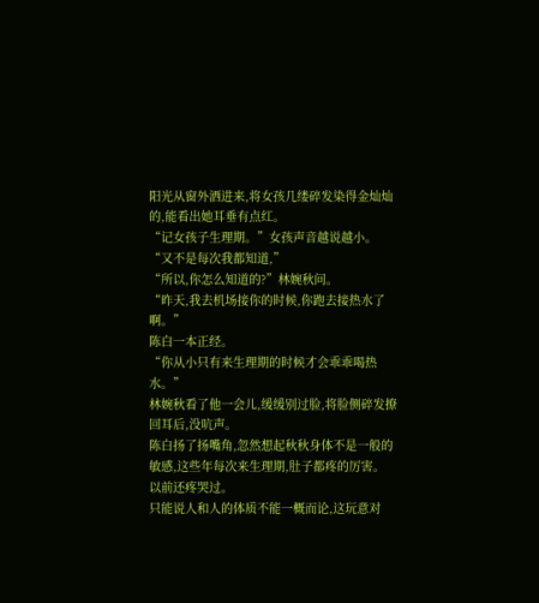阳光从窗外洒进来,将女孩几缕碎发染得金灿灿的,能看出她耳垂有点红。
“记女孩子生理期。”女孩声音越说越小。
“又不是每次我都知道,”
“所以,你怎么知道的?”林婉秋问。
“昨天,我去机场接你的时候,你跑去接热水了啊。”
陈白一本正经。
“你从小只有来生理期的时候才会乖乖喝热水。”
林婉秋看了他一会儿,缓缓别过脸,将脸侧碎发撩回耳后,没吭声。
陈白扬了扬嘴角,忽然想起秋秋身体不是一般的敏感,这些年每次来生理期,肚子都疼的厉害。
以前还疼哭过。
只能说人和人的体质不能一概而论,这玩意对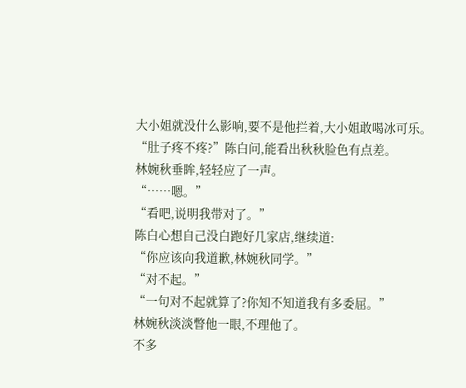大小姐就没什么影响,要不是他拦着,大小姐敢喝冰可乐。
“肚子疼不疼?”陈白问,能看出秋秋脸色有点差。
林婉秋垂眸,轻轻应了一声。
“……嗯。”
“看吧,说明我带对了。”
陈白心想自己没白跑好几家店,继续道:
“你应该向我道歉,林婉秋同学。”
“对不起。”
“一句对不起就算了?你知不知道我有多委屈。”
林婉秋淡淡瞥他一眼,不理他了。
不多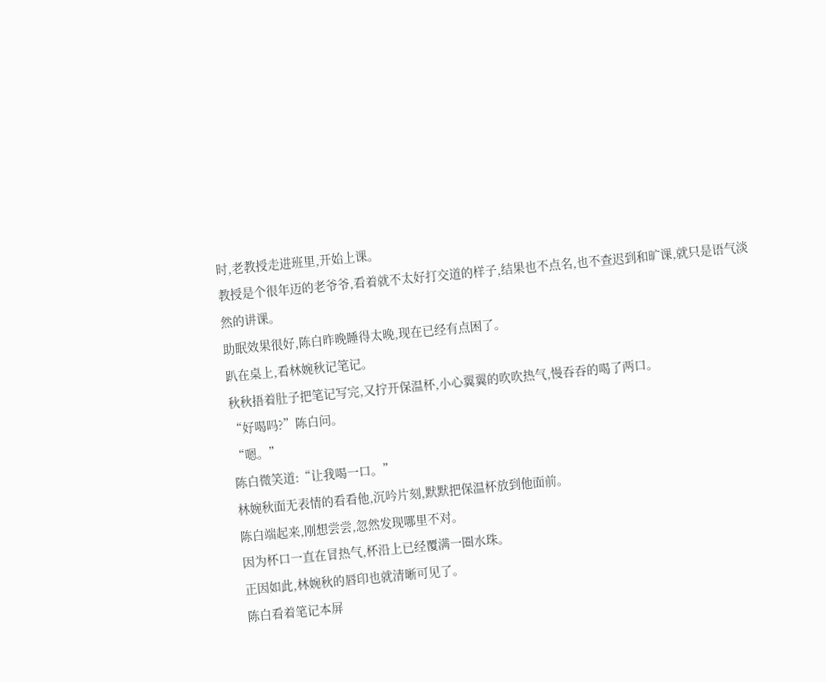时,老教授走进班里,开始上课。
教授是个很年迈的老爷爷,看着就不太好打交道的样子,结果也不点名,也不查迟到和旷课,就只是语气淡然的讲课。
助眠效果很好,陈白昨晚睡得太晚,现在已经有点困了。
趴在桌上,看林婉秋记笔记。
秋秋捂着肚子把笔记写完,又拧开保温杯,小心翼翼的吹吹热气,慢吞吞的喝了两口。
“好喝吗?”陈白问。
“嗯。”
陈白微笑道:“让我喝一口。”
林婉秋面无表情的看看他,沉吟片刻,默默把保温杯放到他面前。
陈白端起来,刚想尝尝,忽然发现哪里不对。
因为杯口一直在冒热气,杯沿上已经覆满一圈水珠。
正因如此,林婉秋的唇印也就清晰可见了。
陈白看着笔记本屏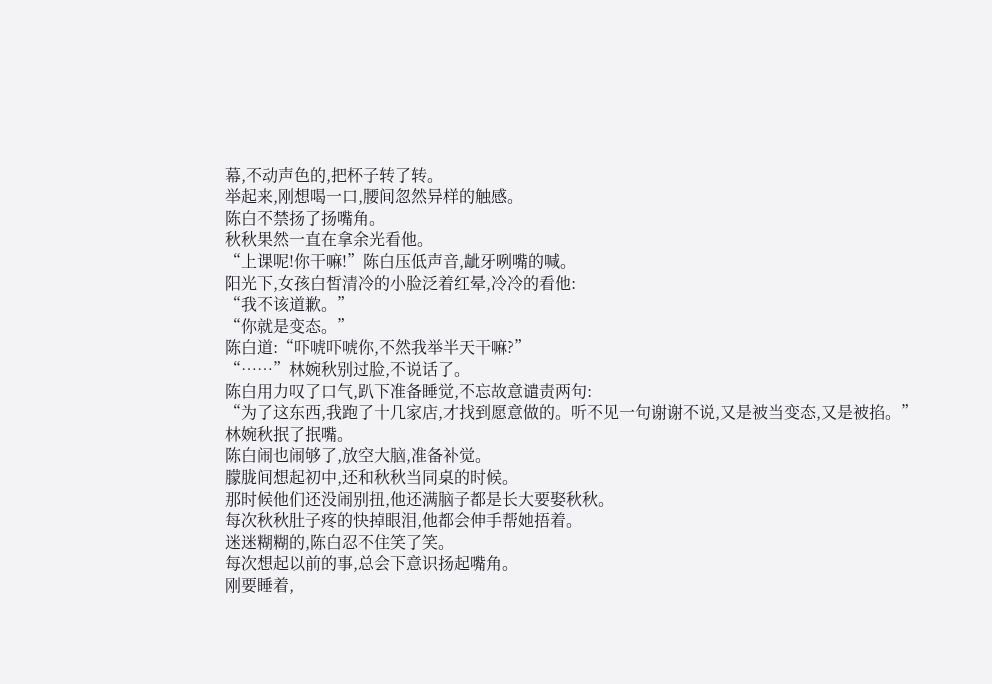幕,不动声色的,把杯子转了转。
举起来,刚想喝一口,腰间忽然异样的触感。
陈白不禁扬了扬嘴角。
秋秋果然一直在拿余光看他。
“上课呢!你干嘛!”陈白压低声音,龇牙咧嘴的喊。
阳光下,女孩白皙清冷的小脸泛着红晕,冷冷的看他:
“我不该道歉。”
“你就是变态。”
陈白道:“吓唬吓唬你,不然我举半天干嘛?”
“……”林婉秋别过脸,不说话了。
陈白用力叹了口气,趴下准备睡觉,不忘故意谴责两句:
“为了这东西,我跑了十几家店,才找到愿意做的。听不见一句谢谢不说,又是被当变态,又是被掐。”
林婉秋抿了抿嘴。
陈白闹也闹够了,放空大脑,准备补觉。
朦胧间想起初中,还和秋秋当同桌的时候。
那时候他们还没闹别扭,他还满脑子都是长大要娶秋秋。
每次秋秋肚子疼的快掉眼泪,他都会伸手帮她捂着。
迷迷糊糊的,陈白忍不住笑了笑。
每次想起以前的事,总会下意识扬起嘴角。
刚要睡着,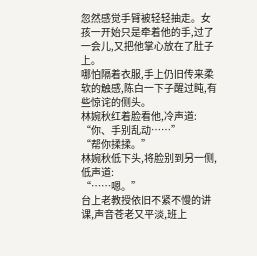忽然感觉手臂被轻轻抽走。女孩一开始只是牵着他的手,过了一会儿,又把他掌心放在了肚子上。
哪怕隔着衣服,手上仍旧传来柔软的触感,陈白一下子醒过盹,有些惊诧的侧头。
林婉秋红着脸看他,冷声道:
“你、手别乱动……”
“帮你揉揉。”
林婉秋低下头,将脸别到另一侧,低声道:
“……嗯。”
台上老教授依旧不紧不慢的讲课,声音苍老又平淡,班上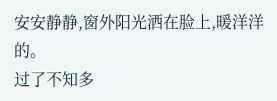安安静静,窗外阳光洒在脸上,暖洋洋的。
过了不知多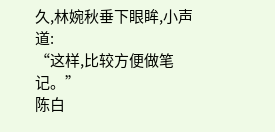久,林婉秋垂下眼眸,小声道:
“这样,比较方便做笔记。”
陈白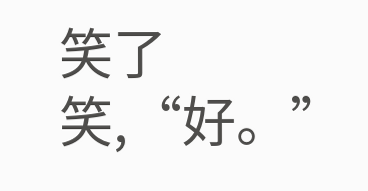笑了笑,“好。”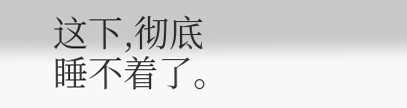这下,彻底睡不着了。